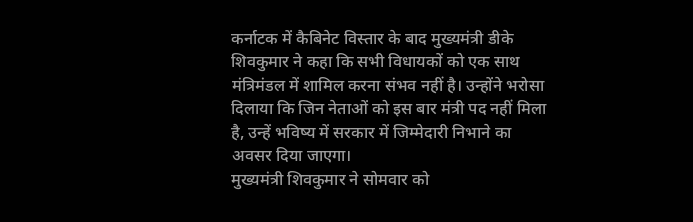कर्नाटक में कैबिनेट विस्तार के बाद मुख्यमंत्री डीके शिवकुमार ने कहा कि सभी विधायकों को एक साथ मंत्रिमंडल में शामिल करना संभव नहीं है। उन्होंने भरोसा दिलाया कि जिन नेताओं को इस बार मंत्री पद नहीं मिला है, उन्हें भविष्य में सरकार में जिम्मेदारी निभाने का अवसर दिया जाएगा।
मुख्यमंत्री शिवकुमार ने सोमवार को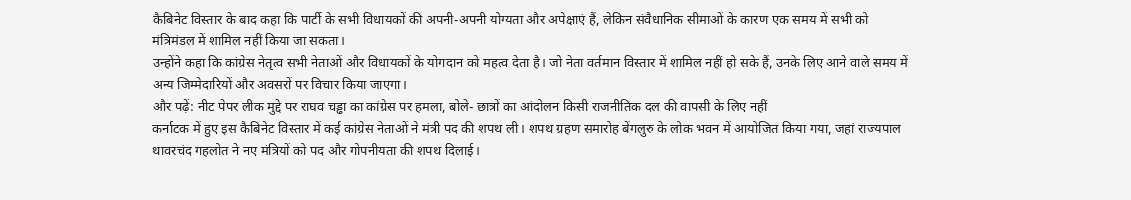कैबिनेट विस्तार के बाद कहा कि पार्टी के सभी विधायकों की अपनी-अपनी योग्यता और अपेक्षाएं हैं, लेकिन संवैधानिक सीमाओं के कारण एक समय में सभी को मंत्रिमंडल में शामिल नहीं किया जा सकता।
उन्होंने कहा कि कांग्रेस नेतृत्व सभी नेताओं और विधायकों के योगदान को महत्व देता है। जो नेता वर्तमान विस्तार में शामिल नहीं हो सके हैं, उनके लिए आने वाले समय में अन्य जिम्मेदारियों और अवसरों पर विचार किया जाएगा।
और पढ़ें: नीट पेपर लीक मुद्दे पर राघव चड्ढा का कांग्रेस पर हमला, बोले- छात्रों का आंदोलन किसी राजनीतिक दल की वापसी के लिए नहीं
कर्नाटक में हुए इस कैबिनेट विस्तार में कई कांग्रेस नेताओं ने मंत्री पद की शपथ ली। शपथ ग्रहण समारोह बेंगलुरु के लोक भवन में आयोजित किया गया, जहां राज्यपाल थावरचंद गहलोत ने नए मंत्रियों को पद और गोपनीयता की शपथ दिलाई।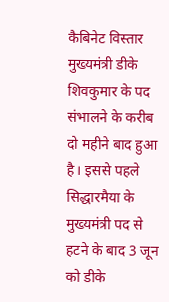कैबिनेट विस्तार मुख्यमंत्री डीके शिवकुमार के पद संभालने के करीब दो महीने बाद हुआ है। इससे पहले सिद्धारमैया के मुख्यमंत्री पद से हटने के बाद 3 जून को डीके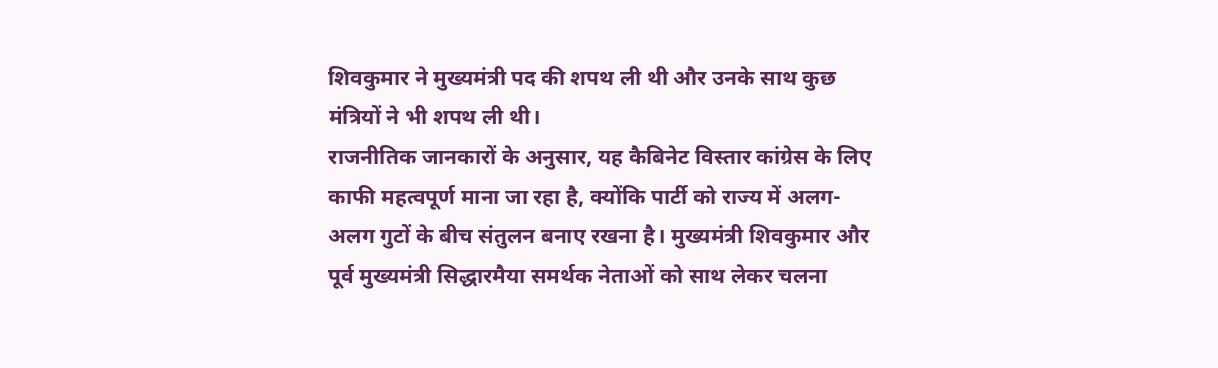शिवकुमार ने मुख्यमंत्री पद की शपथ ली थी और उनके साथ कुछ मंत्रियों ने भी शपथ ली थी।
राजनीतिक जानकारों के अनुसार, यह कैबिनेट विस्तार कांग्रेस के लिए काफी महत्वपूर्ण माना जा रहा है, क्योंकि पार्टी को राज्य में अलग-अलग गुटों के बीच संतुलन बनाए रखना है। मुख्यमंत्री शिवकुमार और पूर्व मुख्यमंत्री सिद्धारमैया समर्थक नेताओं को साथ लेकर चलना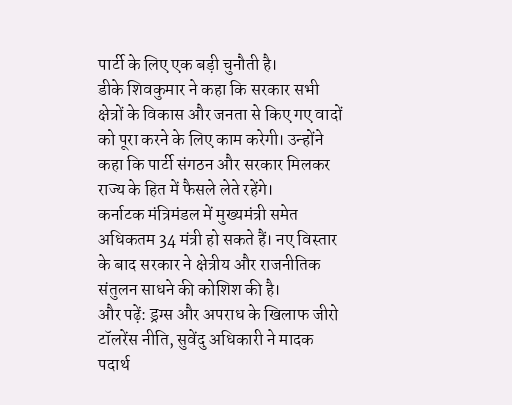पार्टी के लिए एक बड़ी चुनौती है।
डीके शिवकुमार ने कहा कि सरकार सभी क्षेत्रों के विकास और जनता से किए गए वादों को पूरा करने के लिए काम करेगी। उन्होंने कहा कि पार्टी संगठन और सरकार मिलकर राज्य के हित में फैसले लेते रहेंगे।
कर्नाटक मंत्रिमंडल में मुख्यमंत्री समेत अधिकतम 34 मंत्री हो सकते हैं। नए विस्तार के बाद सरकार ने क्षेत्रीय और राजनीतिक संतुलन साधने की कोशिश की है।
और पढ़ें: ड्रग्स और अपराध के खिलाफ जीरो टॉलरेंस नीति, सुवेंदु अधिकारी ने मादक पदार्थ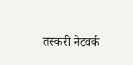तस्करी नेटवर्क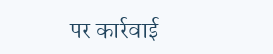पर कार्रवाई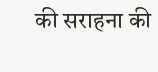की सराहना की